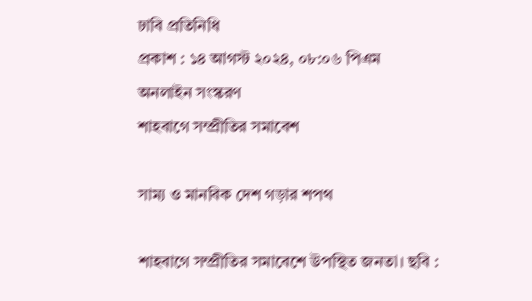ঢাবি প্রতিনিধি
প্রকাশ : ১৪ আগস্ট ২০২৪, ০৮:০৬ পিএম
অনলাইন সংস্করণ
শাহবাগে সম্প্রীতির সমাবেশ

সাম্য ও মানবিক দেশ গড়ার শপথ

শাহবাগে সম্প্রীতির সমাবেশে উপস্থিত জনতা। ছবি :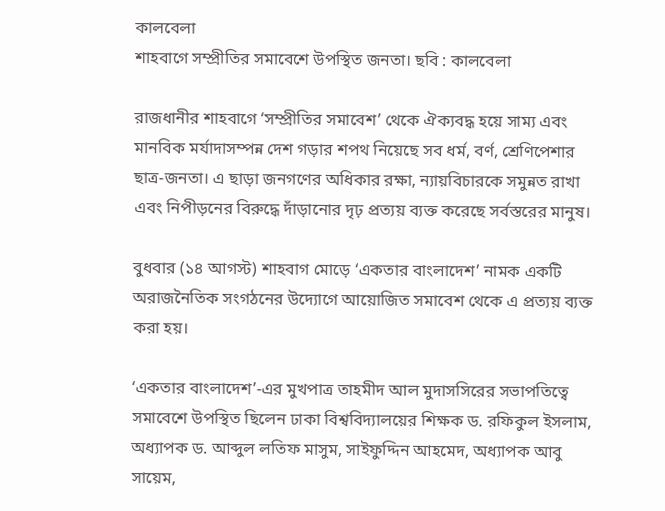কালবেলা
শাহবাগে সম্প্রীতির সমাবেশে উপস্থিত জনতা। ছবি : কালবেলা

রাজধানীর শাহবাগে ‘সম্প্রীতির সমাবেশ’ থেকে ঐক্যবদ্ধ হয়ে সাম্য এবং মানবিক মর্যাদাসম্পন্ন দেশ গড়ার শপথ নিয়েছে সব ধর্ম, বর্ণ, শ্রেণিপেশার ছাত্র-জনতা। এ ছাড়া জনগণের অধিকার রক্ষা, ন্যায়বিচারকে সমুন্নত রাখা এবং নিপীড়নের বিরুদ্ধে দাঁড়ানোর দৃঢ় প্রত্যয় ব্যক্ত করেছে সর্বস্তরের মানুষ।

বুধবার (১৪ আগস্ট) শাহবাগ মোড়ে ‘একতার বাংলাদেশ’ নামক একটি অরাজনৈতিক সংগঠনের উদ্যোগে আয়োজিত সমাবেশ থেকে এ প্রত্যয় ব্যক্ত করা হয়।

‘একতার বাংলাদেশ’-এর মুখপাত্র তাহমীদ আল মুদাসসিরের সভাপতিত্বে সমাবেশে উপস্থিত ছিলেন ঢাকা বিশ্ববিদ্যালয়ের শিক্ষক ড. রফিকুল ইসলাম, অধ্যাপক ড. আব্দুল লতিফ মাসুম, সাইফুদ্দিন আহমেদ, অধ্যাপক আবু সায়েম,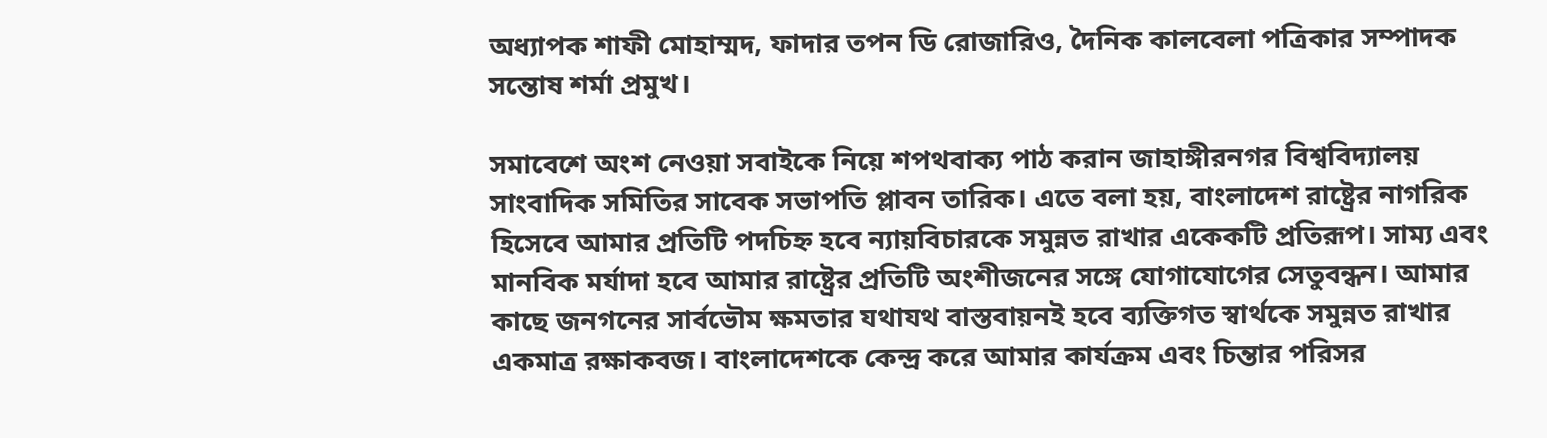অধ্যাপক শাফী মোহাম্মদ, ফাদার তপন ডি রোজারিও, দৈনিক কালবেলা পত্রিকার সম্পাদক সন্তোষ শর্মা প্রমুখ।

সমাবেশে অংশ নেওয়া সবাইকে নিয়ে শপথবাক্য পাঠ করান জাহাঙ্গীরনগর বিশ্ববিদ্যালয় সাংবাদিক সমিতির সাবেক সভাপতি প্লাবন তারিক। এতে বলা হয়, বাংলাদেশ রাষ্ট্রের নাগরিক হিসেবে আমার প্রতিটি পদচিহ্ন হবে ন্যায়বিচারকে সমুন্নত রাখার একেকটি প্রতিরূপ। সাম্য এবং মানবিক মর্যাদা হবে আমার রাষ্ট্রের প্রতিটি অংশীজনের সঙ্গে যোগাযোগের সেতুবন্ধন। আমার কাছে জনগনের সার্বভৌম ক্ষমতার যথাযথ বাস্তবায়নই হবে ব্যক্তিগত স্বার্থকে সমুন্নত রাখার একমাত্র রক্ষাকবজ। বাংলাদেশকে কেন্দ্র করে আমার কার্যক্রম এবং চিন্তার পরিসর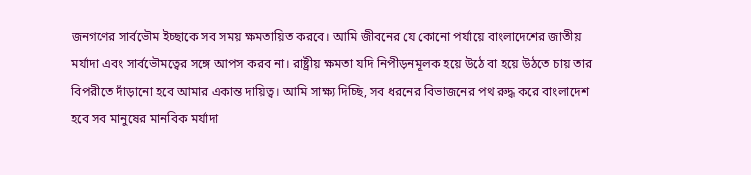জনগণের সার্বভৌম ইচ্ছাকে সব সময় ক্ষমতায়িত করবে। আমি জীবনের যে কোনো পর্যায়ে বাংলাদেশের জাতীয় মর্যাদা এবং সার্বভৌমত্বের সঙ্গে আপস করব না। রাষ্ট্রীয় ক্ষমতা যদি নিপীড়নমূলক হয়ে উঠে বা হয়ে উঠতে চায় তার বিপরীতে দাঁড়ানো হবে আমার একান্ত দায়িত্ব। আমি সাক্ষ্য দিচ্ছি, সব ধরনের বিভাজনের পথ রুদ্ধ করে বাংলাদেশ হবে সব মানুষের মানবিক মর্যাদা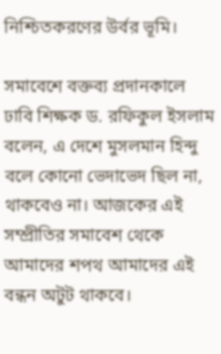নিশ্চিতকরণের উর্বর ভূমি।

সমাবেশে বক্তব্য প্রদানকালে ঢাবি শিক্ষক ড. রফিকুল ইসলাম বলেন, এ দেশে মুসলমান হিন্দু বলে কোনো ভেদাভেদ ছিল না, থাকবেও না। আজকের এই সম্প্রীতির সমাবেশ থেকে আমাদের শপথ আমাদের এই বন্ধন অটুট থাকবে।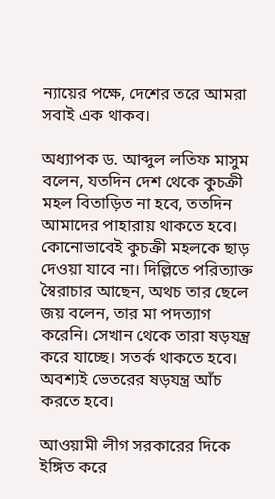ন্যায়ের পক্ষে, দেশের তরে আমরা সবাই এক থাকব।

অধ্যাপক ড. আব্দুল লতিফ মাসুম বলেন, যতদিন দেশ থেকে কুচক্রী মহল বিতাড়িত না হবে, ততদিন আমাদের পাহারায় থাকতে হবে। কোনোভাবেই কুচক্রী মহলকে ছাড় দেওয়া যাবে না। দিল্লিতে পরিত্যাক্ত স্বৈরাচার আছেন, অথচ তার ছেলে জয় বলেন, তার মা পদত্যাগ করেনি। সেখান থেকে তারা ষড়যন্ত্র করে যাচ্ছে। সতর্ক থাকতে হবে। অবশ্যই ভেতরের ষড়যন্ত্র আঁচ করতে হবে।

আওয়ামী লীগ সরকারের দিকে ইঙ্গিত করে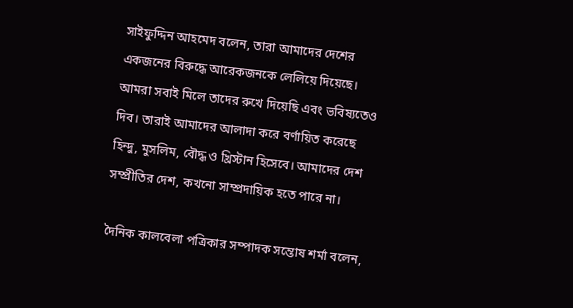সাইফুদ্দিন আহমেদ বলেন, তারা আমাদের দেশের একজনের বিরুদ্ধে আরেকজনকে লেলিয়ে দিয়েছে। আমরা সবাই মিলে তাদের রুখে দিয়েছি এবং ভবিষ্যতেও দিব। তারাই আমাদের আলাদা করে বর্ণায়িত করেছে হিন্দু, মুসলিম, বৌদ্ধ ও খ্রিস্টান হিসেবে। আমাদের দেশ সম্প্রীতির দেশ, কখনো সাম্প্রদায়িক হতে পারে না।

দৈনিক কালবেলা পত্রিকার সম্পাদক সন্তোষ শর্মা বলেন,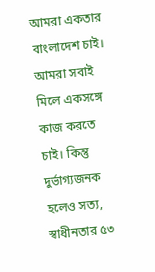আমরা একতার বাংলাদেশ চাই। আমরা সবাই মিলে একসঙ্গে কাজ করতে চাই। কিন্তু দুর্ভাগ্যজনক হলেও সত্য, স্বাধীনতার ৫৩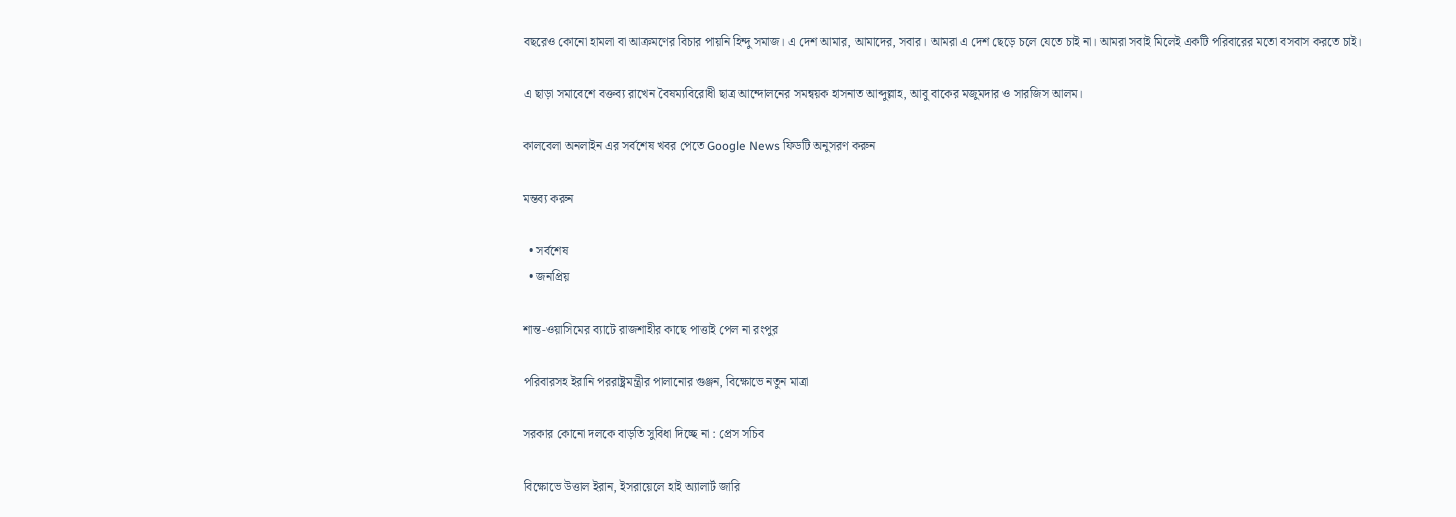বছরেও কোনো হামলা বা আক্রমণের বিচার পায়নি হিন্দু সমাজ। এ দেশ আমার, আমাদের, সবার। আমরা এ দেশ ছেড়ে চলে যেতে চাই না। আমরা সবাই মিলেই একটি পরিবারের মতো বসবাস করতে চাই।

এ ছাড়া সমাবেশে বক্তব্য রাখেন বৈষম্যবিরোধী ছাত্র আন্দোলনের সমন্বয়ক হাসনাত আব্দুল্লাহ, আবু বাকের মজুমদার ও সারজিস আলম।

কালবেলা অনলাইন এর সর্বশেষ খবর পেতে Google News ফিডটি অনুসরণ করুন

মন্তব্য করুন

  • সর্বশেষ
  • জনপ্রিয়

শান্ত-ওয়াসিমের ব্যাটে রাজশাহীর কাছে পাত্তাই পেল না রংপুর

পরিবারসহ ইরানি পররাষ্ট্রমন্ত্রীর পালানোর গুঞ্জন, বিক্ষোভে নতুন মাত্রা

সরকার কোনো দলকে বাড়তি সুবিধা দিচ্ছে না : প্রেস সচিব

বিক্ষোভে উত্তাল ইরান, ইসরায়েলে হাই অ্যালার্ট জারি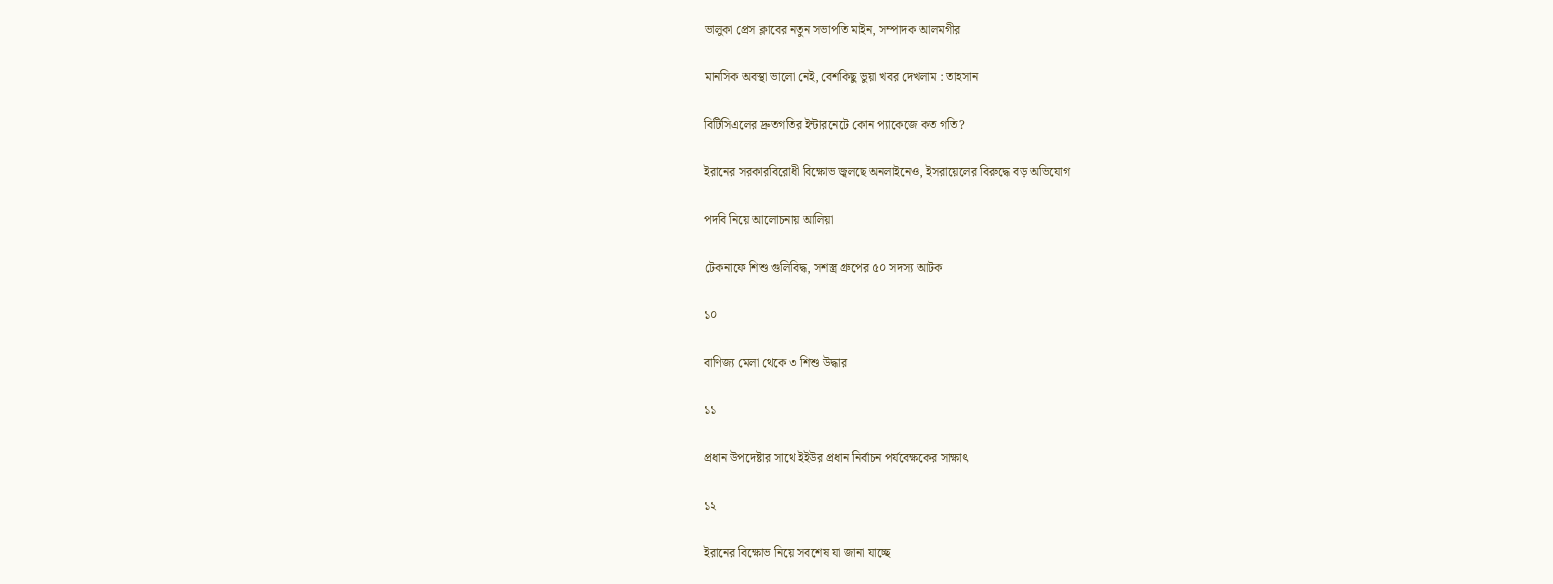ভালুকা প্রেস ক্লাবের নতুন সভাপতি মাইন, সম্পাদক আলমগীর

মানসিক অবস্থা ভালো নেই, বেশকিছু ভুয়া খবর দেখলাম : তাহসান

বিটিসিএলের দ্রুতগতির ইন্টারনেটে কোন প্যাকেজে কত গতি?

ইরানের সরকারবিরোধী বিক্ষোভ জ্বলছে অনলাইনেও, ইসরায়েলের বিরুদ্ধে বড় অভিযোগ

পদবি নিয়ে আলোচনায় আলিয়া

টেকনাফে শিশু গুলিবিদ্ধ, সশস্ত্র গ্রুপের ৫০ সদস্য আটক

১০

বাণিজ্য মেলা থেকে ৩ শিশু উদ্ধার

১১

প্রধান উপদেষ্টার সাথে ইইউর প্রধান নির্বাচন পর্যবেক্ষকের সাক্ষাৎ

১২

ইরানের বিক্ষোভ নিয়ে সবশেষ যা জানা যাচ্ছে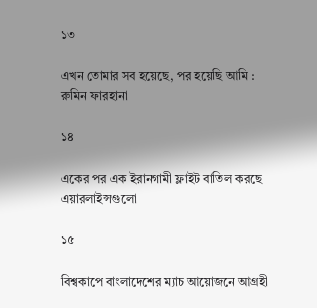১৩

এখন তোমার সব হয়েছে, পর হয়েছি আমি : রুমিন ফারহানা

১৪

একের পর এক ইরানগামী ফ্লাইট বাতিল করছে এয়ারলাইন্সগুলো

১৫

বিশ্বকাপে বাংলাদেশের ম্যাচ আয়োজনে আগ্রহী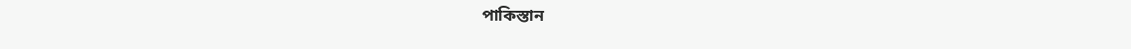পাকিস্তান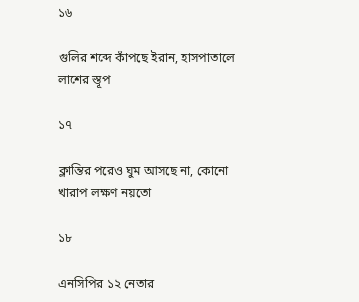১৬

গুলির শব্দে কাঁপছে ইরান, হাসপাতালে লাশের স্তূপ

১৭

ক্লান্তির পরেও ঘুম আসছে না, কোনো খারাপ লক্ষণ নয়তো

১৮

এনসিপির ১২ নেতার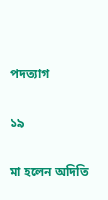পদত্যাগ

১৯

মা হলেন অদিতি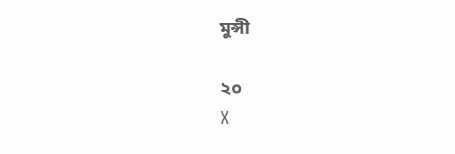মুন্সী

২০
X